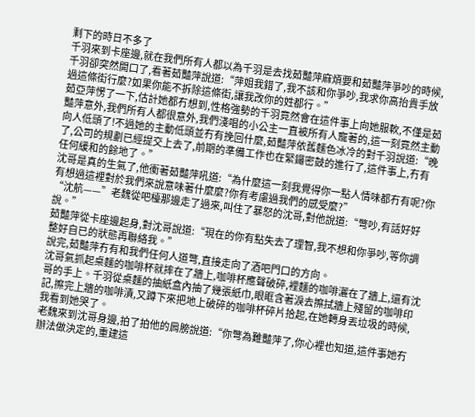剩下的時日不多了
千羽來到卡座邊,就在我們所有人都以為千羽是去找茹豔萍麻煩要和茹豔萍爭吵的時候,千羽卻突然開口了,看著茹豔萍說道:“萍姐我錯了,我不該和你爭吵,我求你高抬貴手放過這條街行麼?如果你能不拆除這條街,讓我改你的姓都行。”
茹亞萍愣了一下,估計她都冇想到,性格強勢的千羽竟然會在這件事上向她服軟,不僅是茹豔萍意外,我們所有人都很意外,我們淺唱的小公主一直被所有人寵著的,這一刻竟然主動向人低頭了!不過她的主動低頭並冇有挽回什麼,茹豔萍依舊麵色冰冷的對千羽說道:“晚了,公司的規劃已經提交上去了,前期的準備工作也在緊鑼密鼓的進行了,這件事上,冇有任何緩和的餘地了。”
沈哥是真的生氣了,他衝著茹豔萍吼道:“為什麼這一刻我覺得你一點人情味都冇有呢?你有想過這裡對於我們來說意味著什麼麼?你有考慮過我們的感受麼?”
“沈航——”老魏從吧檯那邊走了過來,叫住了暴怒的沈哥,對他說道:“彆吵,有話好好說。”
茹豔萍從卡座邊起身,對沈哥說道:“現在的你有點失去了理智,我不想和你爭吵,等你調整好自已的狀態再聯絡我。”
說完,茹豔萍冇有和我們任何人道彆,直接走向了酒吧門口的方向。
沈哥氣抓起桌麵的咖啡杯就摔在了牆上,咖啡杯應聲破碎,裡麵的咖啡灑在了牆上,還有沈哥的手上。千羽從桌麵的抽紙盒內抽了幾張紙巾,眼眶含著淚去擦拭牆上殘留的咖啡印記,擦完上牆的咖啡漬,又蹲下來把地上破碎的咖啡杯碎片拾起,在她轉身丟垃圾的時候,我看到她哭了。
老魏來到沈哥身邊,拍了拍他的肩膀說道:“你彆為難豔萍了,你心裡也知道,這件事她冇辦法做決定的,重建這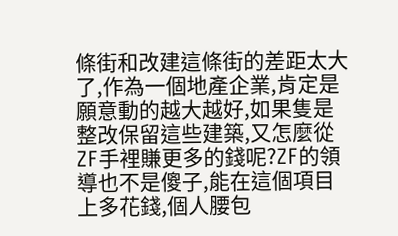條街和改建這條街的差距太大了,作為一個地產企業,肯定是願意動的越大越好,如果隻是整改保留這些建築,又怎麼從ZF手裡賺更多的錢呢?ZF的領導也不是傻子,能在這個項目上多花錢,個人腰包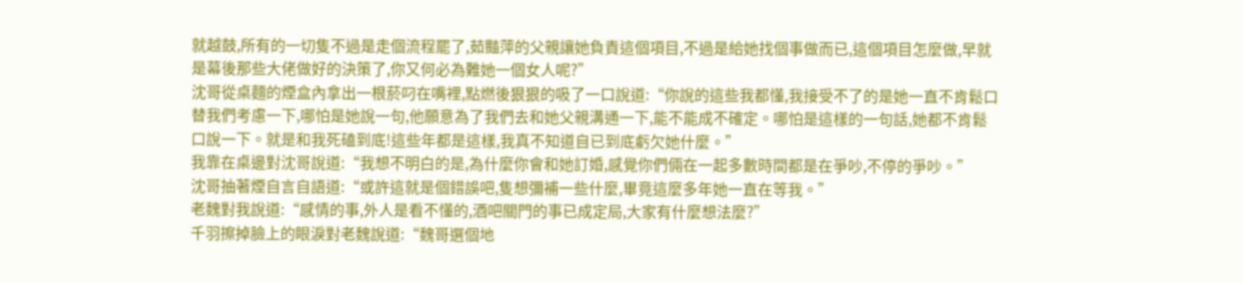就越鼓,所有的一切隻不過是走個流程罷了,茹豔萍的父親讓她負責這個項目,不過是給她找個事做而已,這個項目怎麼做,早就是幕後那些大佬做好的決策了,你又何必為難她一個女人呢?”
沈哥從桌麵的煙盒內拿出一根菸叼在嘴裡,點燃後狠狠的吸了一口說道:“你說的這些我都懂,我接受不了的是她一直不肯鬆口替我們考慮一下,哪怕是她說一句,他願意為了我們去和她父親溝通一下,能不能成不確定。哪怕是這樣的一句話,她都不肯鬆口說一下。就是和我死磕到底!這些年都是這樣,我真不知道自已到底虧欠她什麼。”
我靠在桌邊對沈哥說道:“我想不明白的是,為什麼你會和她訂婚,感覺你們倆在一起多數時間都是在爭吵,不停的爭吵。”
沈哥抽著煙自言自語道:“或許這就是個錯誤吧,隻想彌補一些什麼,畢竟這麼多年她一直在等我。”
老魏對我說道:“感情的事,外人是看不懂的,酒吧關門的事已成定局,大家有什麼想法麼?”
千羽擦掉臉上的眼淚對老魏說道:“魏哥選個地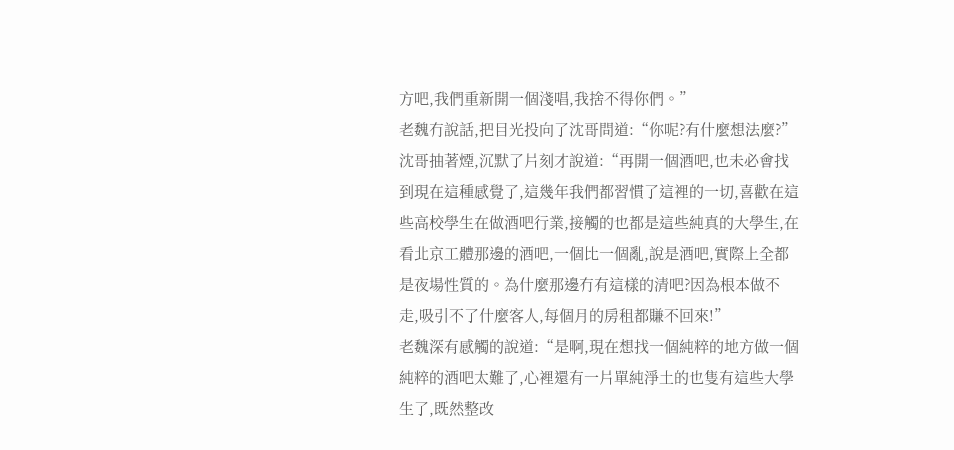方吧,我們重新開一個淺唱,我捨不得你們。”
老魏冇說話,把目光投向了沈哥問道:“你呢?有什麼想法麼?”
沈哥抽著煙,沉默了片刻才說道:“再開一個酒吧,也未必會找到現在這種感覺了,這幾年我們都習慣了這裡的一切,喜歡在這些高校學生在做酒吧行業,接觸的也都是這些純真的大學生,在看北京工體那邊的酒吧,一個比一個亂,說是酒吧,實際上全都是夜場性質的。為什麼那邊冇有這樣的清吧?因為根本做不走,吸引不了什麼客人,每個月的房租都賺不回來!”
老魏深有感觸的說道:“是啊,現在想找一個純粹的地方做一個純粹的酒吧太難了,心裡還有一片單純淨土的也隻有這些大學生了,既然整改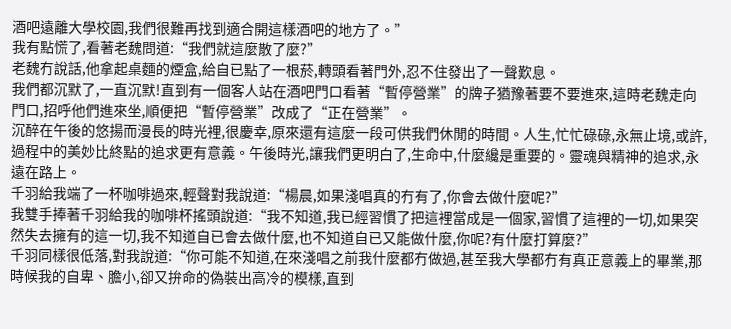酒吧遠離大學校園,我們很難再找到適合開這樣酒吧的地方了。”
我有點慌了,看著老魏問道:“我們就這麼散了麼?”
老魏冇說話,他拿起桌麵的煙盒,給自已點了一根菸,轉頭看著門外,忍不住發出了一聲歎息。
我們都沉默了,一直沉默!直到有一個客人站在酒吧門口看著“暫停營業”的牌子猶豫著要不要進來,這時老魏走向門口,招呼他們進來坐,順便把“暫停營業”改成了“正在營業”。
沉醉在午後的悠揚而漫長的時光裡,很慶幸,原來還有這麼一段可供我們休閒的時間。人生,忙忙碌碌,永無止境,或許,過程中的美妙比終點的追求更有意義。午後時光,讓我們更明白了,生命中,什麼纔是重要的。靈魂與精神的追求,永遠在路上。
千羽給我端了一杯咖啡過來,輕聲對我說道:“楊晨,如果淺唱真的冇有了,你會去做什麼呢?”
我雙手捧著千羽給我的咖啡杯搖頭說道:“我不知道,我已經習慣了把這裡當成是一個家,習慣了這裡的一切,如果突然失去擁有的這一切,我不知道自已會去做什麼,也不知道自已又能做什麼,你呢?有什麼打算麼?”
千羽同樣很低落,對我說道:“你可能不知道,在來淺唱之前我什麼都冇做過,甚至我大學都冇有真正意義上的畢業,那時候我的自卑、膽小,卻又拚命的偽裝出高冷的模樣,直到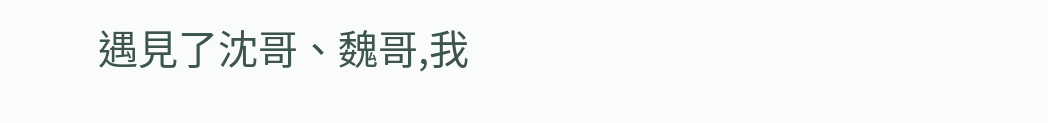遇見了沈哥、魏哥,我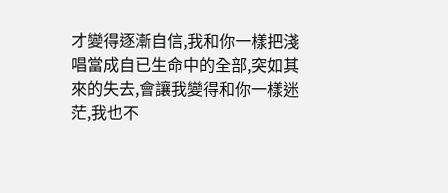才變得逐漸自信,我和你一樣把淺唱當成自已生命中的全部,突如其來的失去,會讓我變得和你一樣迷茫,我也不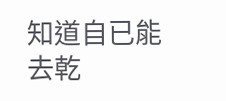知道自已能去乾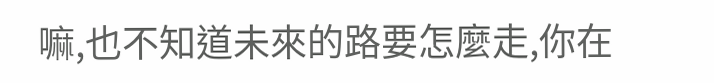嘛,也不知道未來的路要怎麼走,你在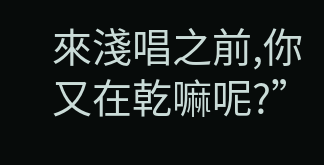來淺唱之前,你又在乾嘛呢?”